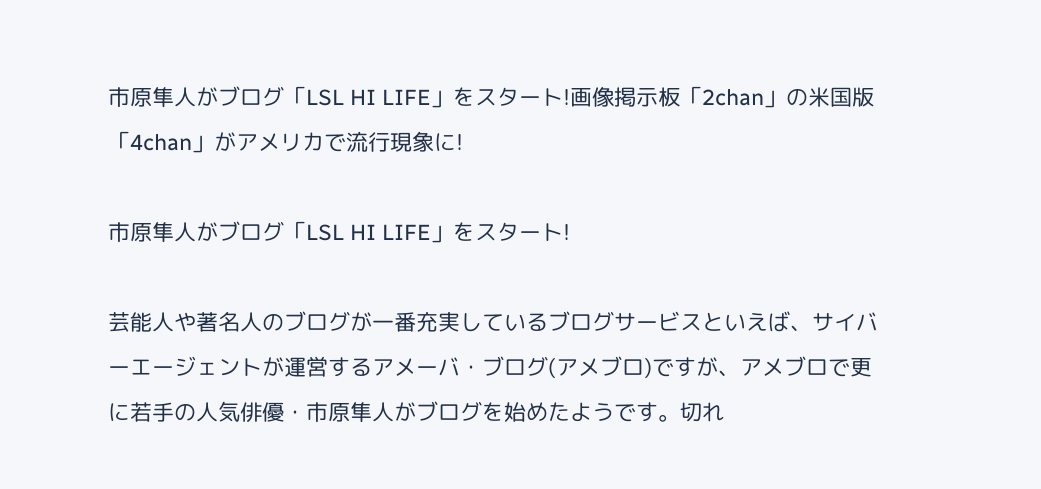市原隼人がブログ「LSL HI LIFE」をスタート!画像掲示板「2chan」の米国版「4chan」がアメリカで流行現象に!

市原隼人がブログ「LSL HI LIFE」をスタート!

芸能人や著名人のブログが一番充実しているブログサービスといえば、サイバーエージェントが運営するアメーバ・ブログ(アメブロ)ですが、アメブロで更に若手の人気俳優・市原隼人がブログを始めたようです。切れ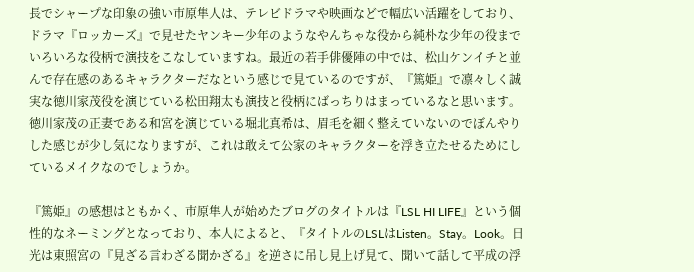長でシャープな印象の強い市原隼人は、テレビドラマや映画などで幅広い活躍をしており、ドラマ『ロッカーズ』で見せたヤンキー少年のようなやんちゃな役から純朴な少年の役までいろいろな役柄で演技をこなしていますね。最近の若手俳優陣の中では、松山ケンイチと並んで存在感のあるキャラクターだなという感じで見ているのですが、『篤姫』で凛々しく誠実な徳川家茂役を演じている松田翔太も演技と役柄にばっちりはまっているなと思います。徳川家茂の正妻である和宮を演じている堀北真希は、眉毛を細く整えていないのでぼんやりした感じが少し気になりますが、これは敢えて公家のキャラクターを浮き立たせるためにしているメイクなのでしょうか。

『篤姫』の感想はともかく、市原隼人が始めたブログのタイトルは『LSL HI LIFE』という個性的なネーミングとなっており、本人によると、『タイトルのLSLはListen。Stay。Look。日光は東照宮の『見ざる言わざる聞かざる』を逆さに吊し見上げ見て、聞いて話して平成の浮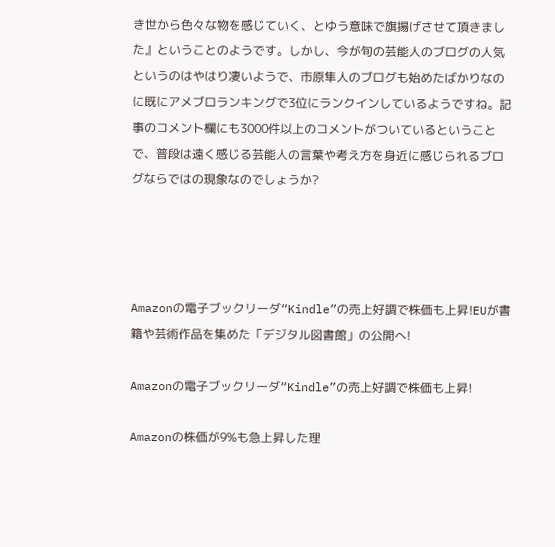き世から色々な物を感じていく、とゆう意味で旗揚げさせて頂きました』ということのようです。しかし、今が旬の芸能人のブログの人気というのはやはり凄いようで、市原隼人のブログも始めたばかりなのに既にアメブロランキングで3位にランクインしているようですね。記事のコメント欄にも3000件以上のコメントがついているということで、普段は遠く感じる芸能人の言葉や考え方を身近に感じられるブログならではの現象なのでしょうか?




Amazonの電子ブックリーダ“Kindle”の売上好調で株価も上昇!EUが書籍や芸術作品を集めた「デジタル図書館」の公開へ!

Amazonの電子ブックリーダ“Kindle”の売上好調で株価も上昇!

Amazonの株価が9%も急上昇した理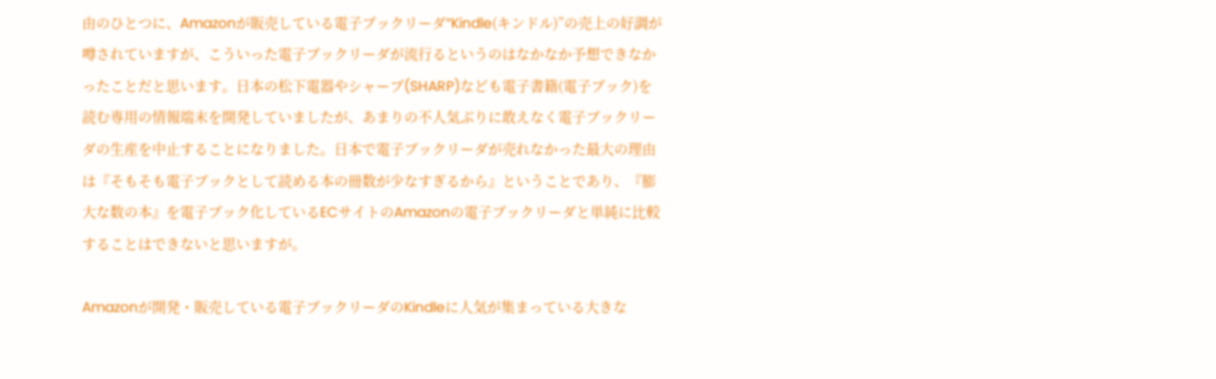由のひとつに、Amazonが販売している電子ブックリーダ“Kindle(キンドル)”の売上の好調が噂されていますが、こういった電子ブックリーダが流行るというのはなかなか予想できなかったことだと思います。日本の松下電器やシャープ(SHARP)なども電子書籍(電子ブック)を読む専用の情報端末を開発していましたが、あまりの不人気ぶりに敢えなく電子ブックリーダの生産を中止することになりました。日本で電子ブックリーダが売れなかった最大の理由は『そもそも電子ブックとして読める本の冊数が少なすぎるから』ということであり、『膨大な数の本』を電子ブック化しているECサイトのAmazonの電子ブックリーダと単純に比較することはできないと思いますが。

Amazonが開発・販売している電子ブックリーダのKindleに人気が集まっている大きな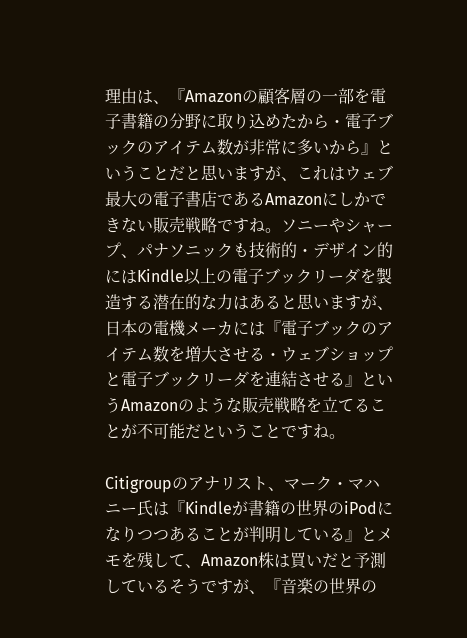理由は、『Amazonの顧客層の一部を電子書籍の分野に取り込めたから・電子ブックのアイテム数が非常に多いから』ということだと思いますが、これはウェブ最大の電子書店であるAmazonにしかできない販売戦略ですね。ソニーやシャープ、パナソニックも技術的・デザイン的にはKindle以上の電子ブックリーダを製造する潜在的な力はあると思いますが、日本の電機メーカには『電子ブックのアイテム数を増大させる・ウェブショップと電子ブックリーダを連結させる』というAmazonのような販売戦略を立てることが不可能だということですね。

Citigroupのアナリスト、マーク・マハニー氏は『Kindleが書籍の世界のiPodになりつつあることが判明している』とメモを残して、Amazon株は買いだと予測しているそうですが、『音楽の世界の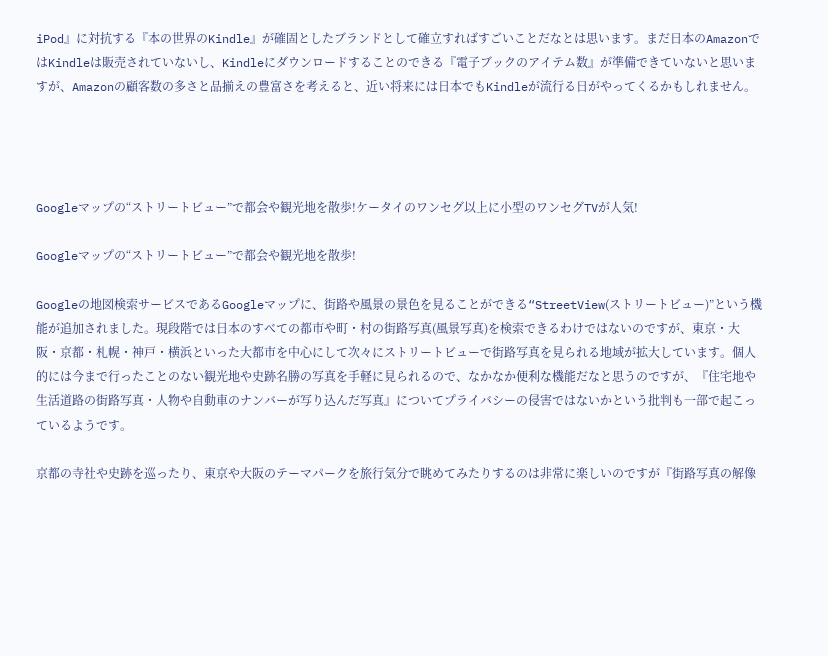iPod』に対抗する『本の世界のKindle』が確固としたブランドとして確立すればすごいことだなとは思います。まだ日本のAmazonではKindleは販売されていないし、Kindleにダウンロードすることのできる『電子ブックのアイテム数』が準備できていないと思いますが、Amazonの顧客数の多さと品揃えの豊富さを考えると、近い将来には日本でもKindleが流行る日がやってくるかもしれません。




Googleマップの“ストリートビュー”で都会や観光地を散歩!ケータイのワンセグ以上に小型のワンセグTVが人気!

Googleマップの“ストリートビュー”で都会や観光地を散歩!

Googleの地図検索サービスであるGoogleマップに、街路や風景の景色を見ることができる“StreetView(ストリートビュー)”という機能が追加されました。現段階では日本のすべての都市や町・村の街路写真(風景写真)を検索できるわけではないのですが、東京・大阪・京都・札幌・神戸・横浜といった大都市を中心にして次々にストリートビューで街路写真を見られる地域が拡大しています。個人的には今まで行ったことのない観光地や史跡名勝の写真を手軽に見られるので、なかなか便利な機能だなと思うのですが、『住宅地や生活道路の街路写真・人物や自動車のナンバーが写り込んだ写真』についてプライバシーの侵害ではないかという批判も一部で起こっているようです。

京都の寺社や史跡を巡ったり、東京や大阪のテーマパークを旅行気分で眺めてみたりするのは非常に楽しいのですが『街路写真の解像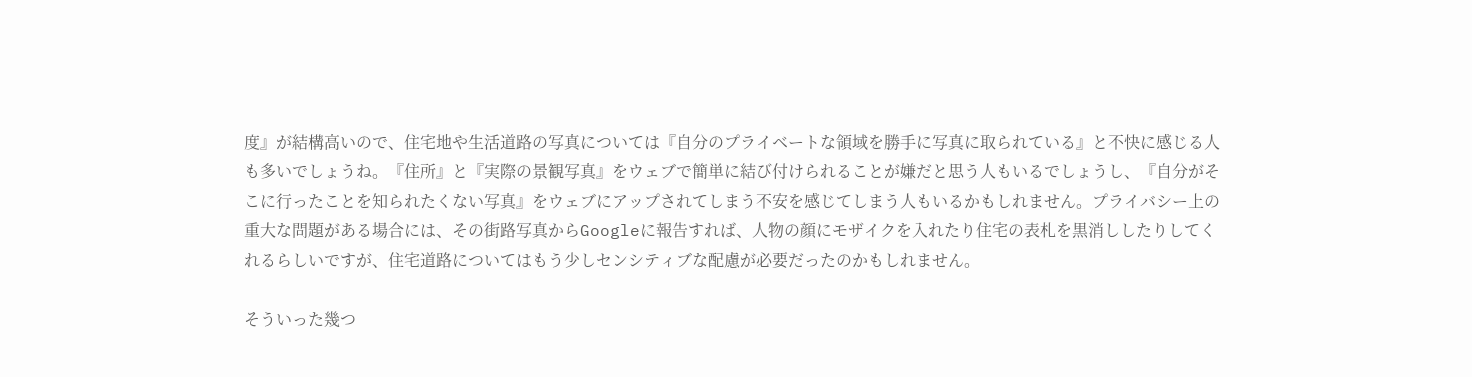度』が結構高いので、住宅地や生活道路の写真については『自分のプライベートな領域を勝手に写真に取られている』と不快に感じる人も多いでしょうね。『住所』と『実際の景観写真』をウェブで簡単に結び付けられることが嫌だと思う人もいるでしょうし、『自分がそこに行ったことを知られたくない写真』をウェブにアップされてしまう不安を感じてしまう人もいるかもしれません。プライバシー上の重大な問題がある場合には、その街路写真からGoogleに報告すれば、人物の顔にモザイクを入れたり住宅の表札を黒消ししたりしてくれるらしいですが、住宅道路についてはもう少しセンシティブな配慮が必要だったのかもしれません。

そういった幾つ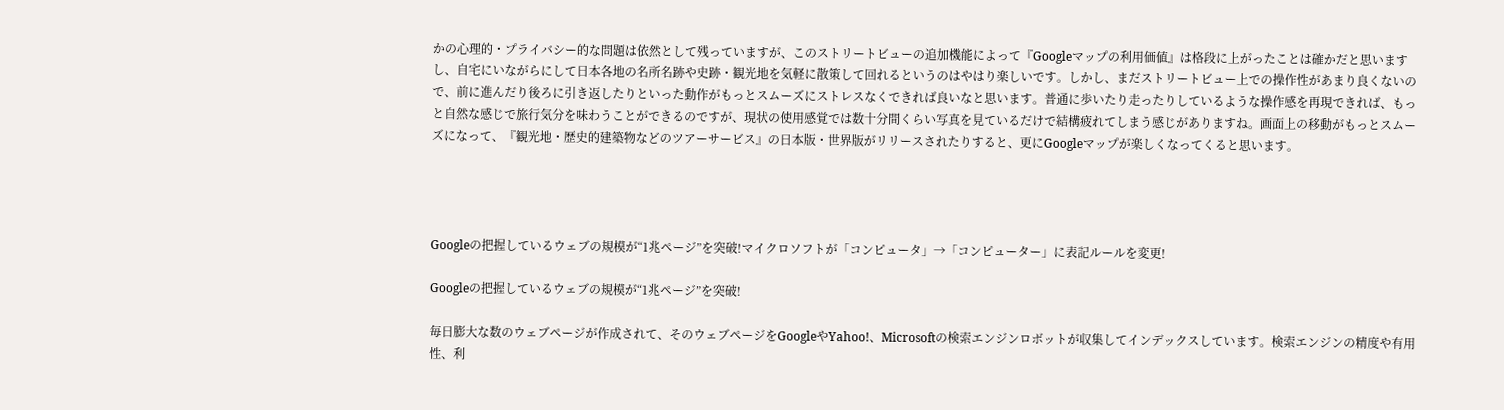かの心理的・プライバシー的な問題は依然として残っていますが、このストリートビューの追加機能によって『Googleマップの利用価値』は格段に上がったことは確かだと思いますし、自宅にいながらにして日本各地の名所名跡や史跡・観光地を気軽に散策して回れるというのはやはり楽しいです。しかし、まだストリートビュー上での操作性があまり良くないので、前に進んだり後ろに引き返したりといった動作がもっとスムーズにストレスなくできれば良いなと思います。普通に歩いたり走ったりしているような操作感を再現できれば、もっと自然な感じで旅行気分を味わうことができるのですが、現状の使用感覚では数十分間くらい写真を見ているだけで結構疲れてしまう感じがありますね。画面上の移動がもっとスムーズになって、『観光地・歴史的建築物などのツアーサービス』の日本版・世界版がリリースされたりすると、更にGoogleマップが楽しくなってくると思います。




Googleの把握しているウェブの規模が“1兆ページ”を突破!マイクロソフトが「コンピュータ」→「コンピューター」に表記ルールを変更!

Googleの把握しているウェブの規模が“1兆ページ”を突破!

毎日膨大な数のウェブページが作成されて、そのウェブページをGoogleやYahoo!、Microsoftの検索エンジンロボットが収集してインデックスしています。検索エンジンの精度や有用性、利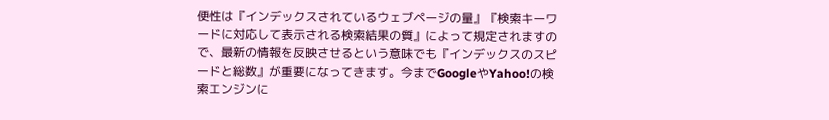便性は『インデックスされているウェブページの量』『検索キーワードに対応して表示される検索結果の質』によって規定されますので、最新の情報を反映させるという意味でも『インデックスのスピードと総数』が重要になってきます。今までGoogleやYahoo!の検索エンジンに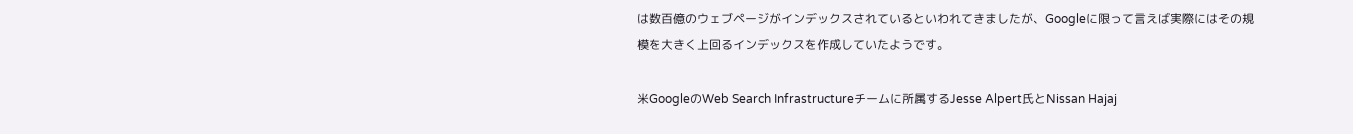は数百億のウェブページがインデックスされているといわれてきましたが、Googleに限って言えば実際にはその規模を大きく上回るインデックスを作成していたようです。

米GoogleのWeb Search Infrastructureチームに所属するJesse Alpert氏とNissan Hajaj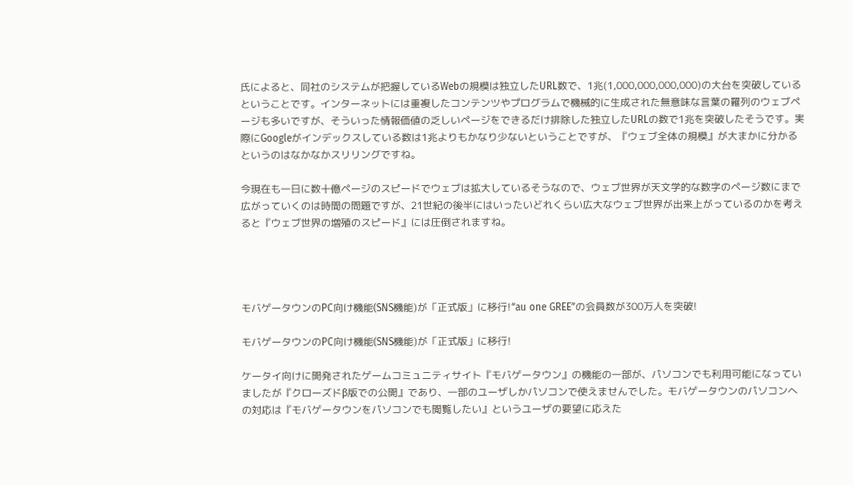氏によると、同社のシステムが把握しているWebの規模は独立したURL数で、1兆(1,000,000,000,000)の大台を突破しているということです。インターネットには重複したコンテンツやプログラムで機械的に生成された無意味な言葉の羅列のウェブページも多いですが、そういった情報価値の乏しいページをできるだけ排除した独立したURLの数で1兆を突破したそうです。実際にGoogleがインデックスしている数は1兆よりもかなり少ないということですが、『ウェブ全体の規模』が大まかに分かるというのはなかなかスリリングですね。

今現在も一日に数十億ページのスピードでウェブは拡大しているそうなので、ウェブ世界が天文学的な数字のページ数にまで広がっていくのは時間の問題ですが、21世紀の後半にはいったいどれくらい広大なウェブ世界が出来上がっているのかを考えると『ウェブ世界の増殖のスピード』には圧倒されますね。




モバゲータウンのPC向け機能(SNS機能)が「正式版」に移行!“au one GREE”の会員数が300万人を突破!

モバゲータウンのPC向け機能(SNS機能)が「正式版」に移行!

ケータイ向けに開発されたゲームコミュニティサイト『モバゲータウン』の機能の一部が、パソコンでも利用可能になっていましたが『クローズドβ版での公開』であり、一部のユーザしかパソコンで使えませんでした。モバゲータウンのパソコンへの対応は『モバゲータウンをパソコンでも閲覧したい』というユーザの要望に応えた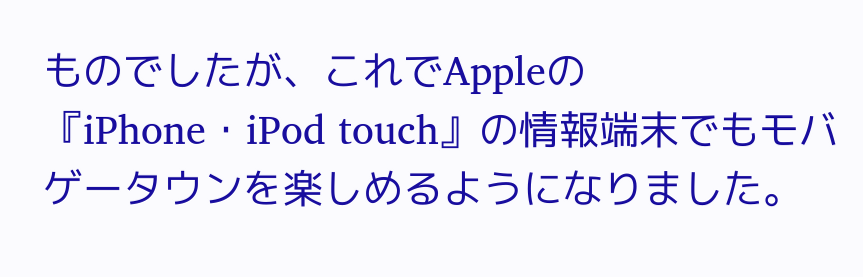ものでしたが、これでAppleの『iPhone・iPod touch』の情報端末でもモバゲータウンを楽しめるようになりました。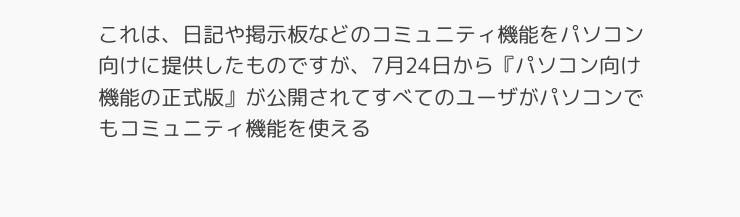これは、日記や掲示板などのコミュニティ機能をパソコン向けに提供したものですが、7月24日から『パソコン向け機能の正式版』が公開されてすべてのユーザがパソコンでもコミュニティ機能を使える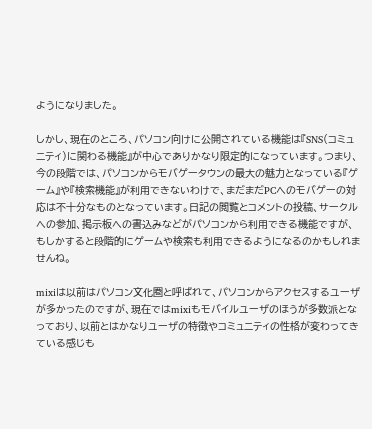ようになりました。

しかし、現在のところ、パソコン向けに公開されている機能は『SNS(コミュニティ)に関わる機能』が中心でありかなり限定的になっています。つまり、今の段階では、パソコンからモバゲータウンの最大の魅力となっている『ゲーム』や『検索機能』が利用できないわけで、まだまだPCへのモバゲーの対応は不十分なものとなっています。日記の閲覧とコメントの投稿、サークルへの参加、掲示板への書込みなどがパソコンから利用できる機能ですが、もしかすると段階的にゲームや検索も利用できるようになるのかもしれませんね。

mixiは以前はパソコン文化圏と呼ばれて、パソコンからアクセスするユーザが多かったのですが、現在ではmixiもモバイルユーザのほうが多数派となっており、以前とはかなりユーザの特徴やコミュニティの性格が変わってきている感じも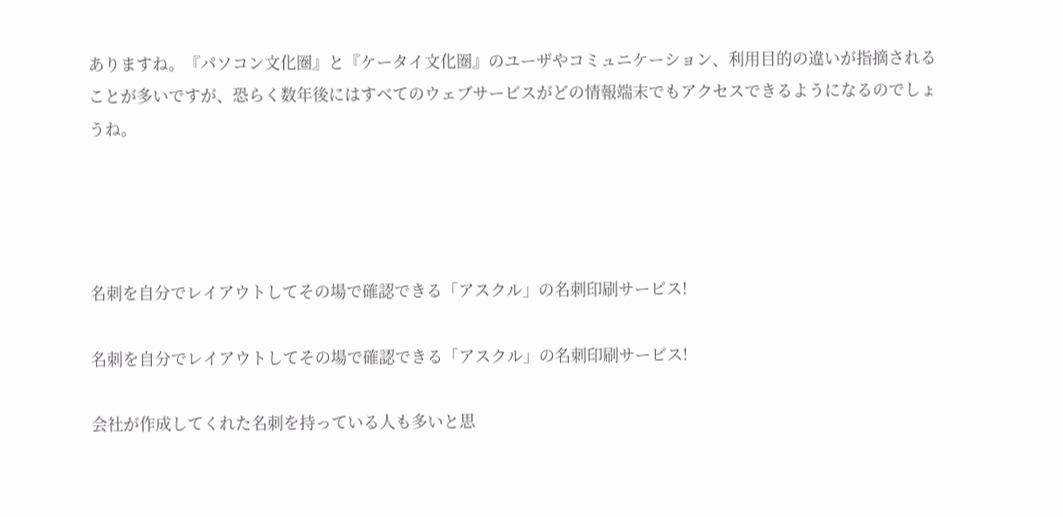ありますね。『パソコン文化圏』と『ケータイ文化圏』のユーザやコミュニケーション、利用目的の違いが指摘されることが多いですが、恐らく数年後にはすべてのウェブサービスがどの情報端末でもアクセスできるようになるのでしょうね。




名刺を自分でレイアウトしてその場で確認できる「アスクル」の名刺印刷サービス!

名刺を自分でレイアウトしてその場で確認できる「アスクル」の名刺印刷サービス!

会社が作成してくれた名刺を持っている人も多いと思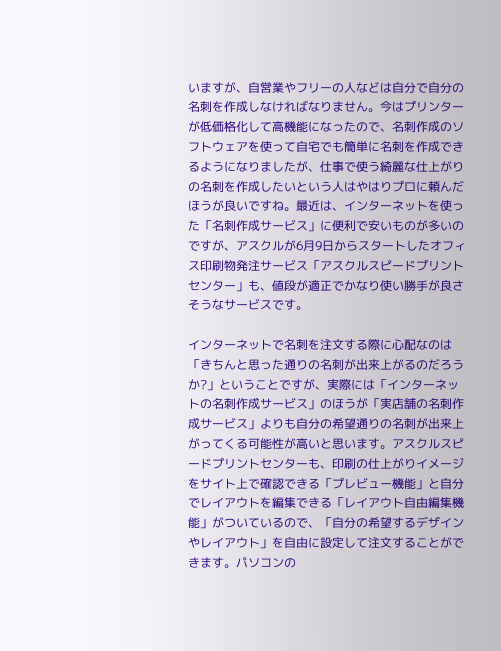いますが、自営業やフリーの人などは自分で自分の名刺を作成しなければなりません。今はプリンターが低価格化して高機能になったので、名刺作成のソフトウェアを使って自宅でも簡単に名刺を作成できるようになりましたが、仕事で使う綺麗な仕上がりの名刺を作成したいという人はやはりプロに頼んだほうが良いですね。最近は、インターネットを使った「名刺作成サービス」に便利で安いものが多いのですが、アスクルが6月9日からスタートしたオフィス印刷物発注サービス「アスクルスピードプリントセンター」も、値段が適正でかなり使い勝手が良さそうなサービスです。

インターネットで名刺を注文する際に心配なのは「きちんと思った通りの名刺が出来上がるのだろうか?」ということですが、実際には「インターネットの名刺作成サービス」のほうが「実店舗の名刺作成サービス」よりも自分の希望通りの名刺が出来上がってくる可能性が高いと思います。アスクルスピードプリントセンターも、印刷の仕上がりイメージをサイト上で確認できる「プレビュー機能」と自分でレイアウトを編集できる「レイアウト自由編集機能」がついているので、「自分の希望するデザインやレイアウト」を自由に設定して注文することができます。パソコンの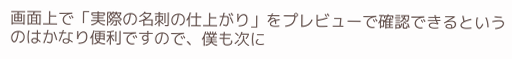画面上で「実際の名刺の仕上がり」をプレビューで確認できるというのはかなり便利ですので、僕も次に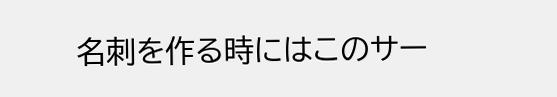名刺を作る時にはこのサー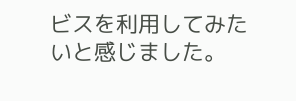ビスを利用してみたいと感じました。